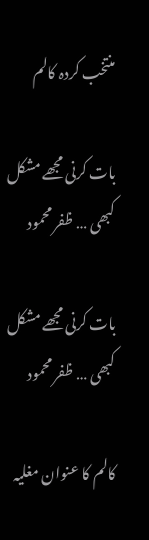منتخب کردہ کالم

بات کرنی مجھے مشکل کبھی … ظفر محمود

بات کرنی مجھے مشکل کبھی … ظفر محمود

کالم کا عنوان مغلیہ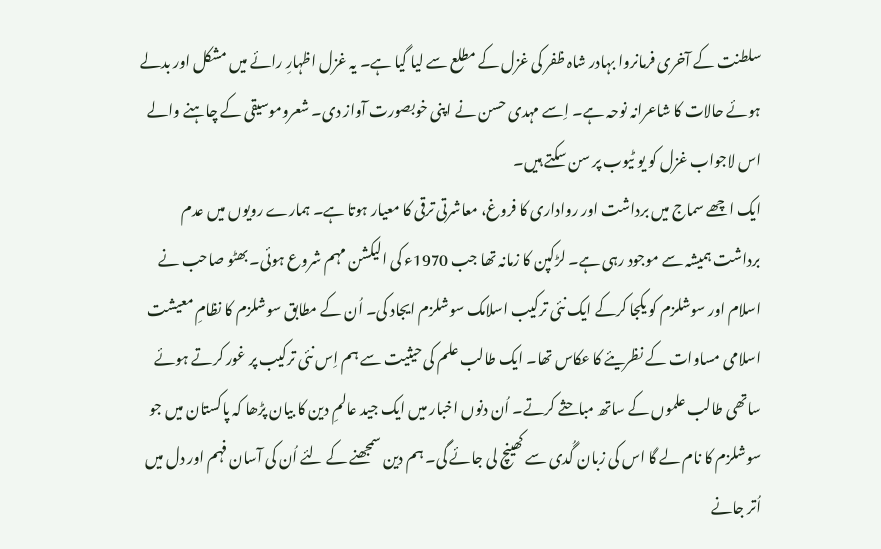سلطنت کے آخری فرمانروا بہادر شاہ ظفر کی غزل کے مطلع سے لیا گیا ہے۔ یہ غزل اظہارِ رائے میں مشکل اور بدلے ہوئے حالات کا شاعرانہ نوحہ ہے۔ اِسے مہدی حسن نے اپنی خوبصورت آواز دی۔ شعروموسیقی کے چاہنے والے اس لاجواب غزل کو یو ٹیوب پر سن سکتے ہیں۔
ایک اچھے سماج میں برداشت اور رواداری کا فروغ، معاشرتی ترقی کا معیار ہوتا ہے۔ ہمارے رویوں میں عدم برداشت ہمیشہ سے موجود رہی ہے۔ لڑکپن کا زمانہ تھا جب 1970ء کی الیکشن مہم شروع ہوئی۔ بھٹو صاحب نے اسلام اور سوشلزم کو یکجا کرکے ایک نئی ترکیب اسلامک سوشلزم ایجاد کی۔ اُن کے مطابق سوشلزم کا نظامِ معیشت اسلامی مساوات کے نظریئے کا عکاس تھا۔ ایک طالب علم کی حیثیت سے ہم اِس نئی ترکیب پر غور کرتے ہوئے ساتھی طالب علموں کے ساتھ مباحثے کرتے۔ اُن دنوں اخبار میں ایک جید عالمِ دین کا بیان پڑھا کہ پاکستان میں جو سوشلزم کا نام لے گا اس کی زبان گُدی سے کھینچ لی جائے گی۔ ہم دین سمجھنے کے لئے اُن کی آسان فہم اور دل میں اُتر جانے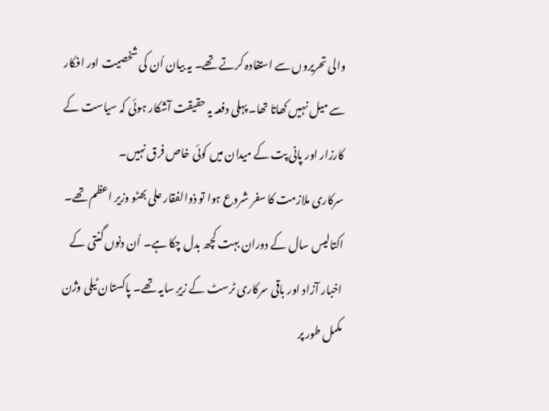والی تحریروں سے استفادہ کرتے تھے۔ یہ بیان اُن کی شخصیت اور افکار سے میل نہیں کھاتا تھا۔ پہلی دفعہ یہ حقیقت آشکار ہوئی کہ سیاست کے کارزار اور پانی پت کے میدان میں کوئی خاص فرق نہیں۔
سرکاری ملازمت کا سفر شروع ہوا تو ذوالفقار علی بھٹو وزیر اعظم تھے۔ اکتالیس سال کے دوران بہت کچھ بدل چکا ہے۔ اُن دنوں گنتی کے اخبار آزاد اور باقی سرکاری ٹرسٹ کے زیرِ سایہ تھے۔ پاکستان ٹیلی وژن مکمل طور پر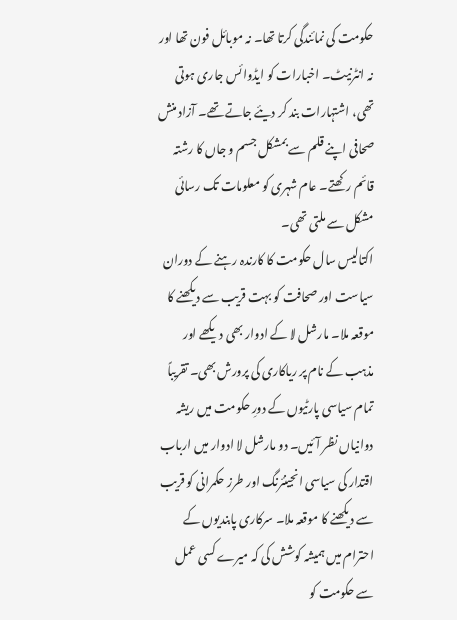حکومت کی نمائندگی کرتا تھا۔ نہ موبائل فون تھا اور نہ انٹرنیٹ۔ اخبارات کو ایڈوائس جاری ہوتی تھی، اشتہارات بند کر دیئے جاتے تھے۔ آزاد منش صحافی اپنے قلم سے بمشکل جسم و جاں کا رشتہ قائم رکھتے۔ عام شہری کو معلومات تک رسائی مشکل سے ملتی تھی۔
اکتالیس سال حکومت کا کارندہ رہنے کے دوران سیاست اور صحافت کو بہت قریب سے دیکھنے کا موقعہ ملا۔ مارشل لا کے ادوار بھی دیکھے اور مذہب کے نام پر ریاکاری کی پرورش بھی۔ تقریباً تمام سیاسی پارٹیوں کے دورِ حکومت میں ریشہ دوانیاں نظر آئیں۔ دو مارشل لا ادوار میں ارباب اقتدار کی سیاسی انجینئرنگ اور طرز حکمرانی کو قریب سے دیکھنے کا موقعہ ملا۔ سرکاری پابندیوں کے احترام میں ہمیشہ کوشش کی کہ میرے کسی عمل سے حکومت کو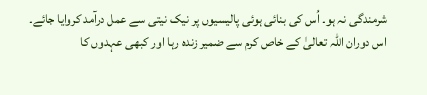شرمندگی نہ ہو۔ اُس کی بنائی ہوئی پالیسیوں پر نیک نیتی سے عمل درآمد کروایا جائے۔ اس دوران اللہ تعالیٰ کے خاص کرم سے ضمیر زندہ رہا اور کبھی عہدوں کا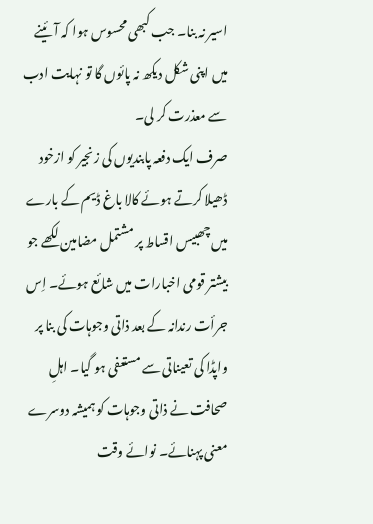اسیر نہ بنا۔ جب کبھی محسوس ہوا کہ آئینے میں اپنی شکل دیکھ نہ پائوں گا تو نہایت ادب سے معذرت کر لی۔
صرف ایک دفعہ پابندیوں کی زنجیر کو ازخود ڈھیلا کرتے ہوئے کالا باغ ڈیم کے بارے میں چھبیس اقساط پر مشتمل مضامین لکھے جو بیشتر قومی اخبارات میں شائع ہوئے۔ اِس جرأت رندانہ کے بعد ذاتی وجوہات کی بنا پر واپڈا کی تعیناتی سے مستعفی ہو گیا۔ اہلِ صحافت نے ذاتی وجوہات کو ہمیشہ دوسرے معنی پہنائے۔ نوائے وقت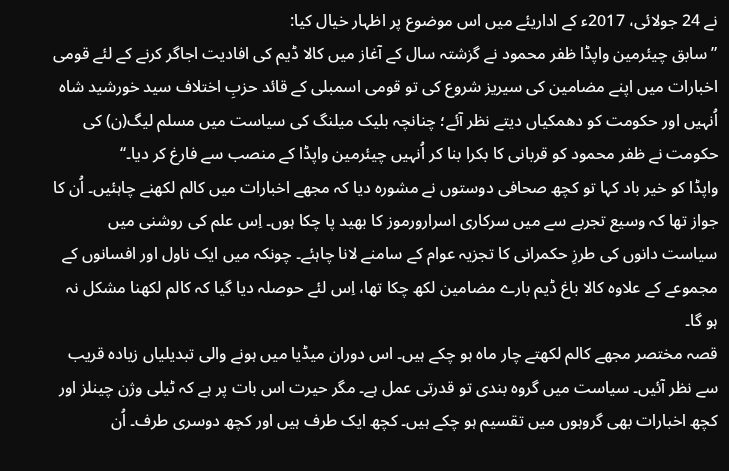نے 24 جولائی، 2017ء کے اداریئے میں اس موضوع پر اظہار خیال کیا:
”سابق چیئرمین واپڈا ظفر محمود نے گزشتہ سال کے آغاز میں کالا ڈیم کی افادیت اجاگر کرنے کے لئے قومی اخبارات میں اپنے مضامین کی سیریز شروع کی تو قومی اسمبلی کے قائد حزبِ اختلاف سید خورشید شاہ اُنہیں اور حکومت کو دھمکیاں دیتے نظر آئے؛ چنانچہ بلیک میلنگ کی سیاست میں مسلم لیگ(ن) کی حکومت نے ظفر محمود کو قربانی کا بکرا بنا کر اُنہیں چیئرمین واپڈا کے منصب سے فارغ کر دیا۔‘‘
واپڈا کو خیر باد کہا تو کچھ صحافی دوستوں نے مشورہ دیا کہ مجھے اخبارات میں کالم لکھنے چاہئیں۔ اُن کا جواز تھا کہ وسیع تجربے سے میں سرکاری اسرارورموز کا بھید پا چکا ہوں۔ اِس علم کی روشنی میں سیاست دانوں کی طرزِ حکمرانی کا تجزیہ عوام کے سامنے لانا چاہئے۔ چونکہ میں ایک ناول اور افسانوں کے مجموعے کے علاوہ کالا باغ ڈیم بارے مضامین لکھ چکا تھا، اِس لئے حوصلہ دیا گیا کہ کالم لکھنا مشکل نہ ہو گا۔
قصہ مختصر مجھے کالم لکھتے چار ماہ ہو چکے ہیں۔ اس دوران میڈیا میں ہونے والی تبدیلیاں زیادہ قریب سے نظر آئیں۔ سیاست میں گروہ بندی تو قدرتی عمل ہے۔ مگر حیرت اس بات پر ہے کہ ٹیلی وژن چینلز اور کچھ اخبارات بھی گروہوں میں تقسیم ہو چکے ہیں۔ کچھ ایک طرف ہیں اور کچھ دوسری طرف۔ اُن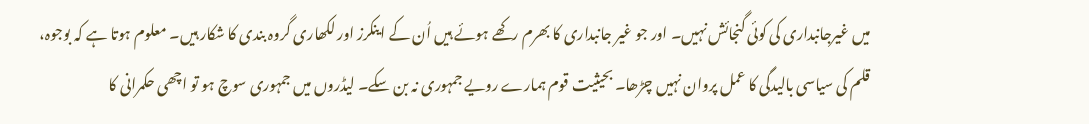میں غیرجانبداری کی کوئی گنجائش نہیں۔ اور جو غیر جانبداری کا بھرم رکھے ہوئے ہیں اُن کے اینکرز اور لکھاری گروہ بندی کا شکار ہیں۔ معلوم ہوتا ہے کہ بوجوہ، قلم کی سیاسی بالیدگی کا عمل پروان نہیں چڑھا۔ بحیثیت قوم ہمارے رویے جمہوری نہ بن سکے۔ لیڈروں میں جمہوری سوچ ہو تو اچھی حکمرانی کا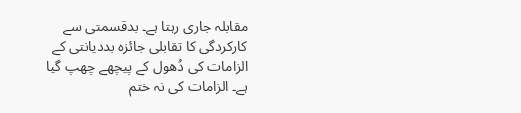مقابلہ جاری رہتا ہے۔ بدقسمتی سے کارکردگی کا تقابلی جائزہ بددیانتی کے الزامات کی دُھول کے پیچھے چھپ گیا ہے۔ الزامات کی نہ ختم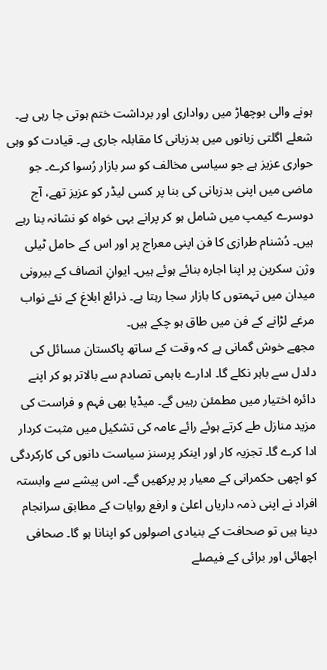ہونے والی بوچھاڑ میں رواداری اور برداشت ختم ہوتی جا رہی ہے۔ شعلے اگلتی زبانوں میں بدزبانی کا مقابلہ جاری ہے۔ قیادت کو وہی حواری عزیز ہے جو سیاسی مخالف کو سر بازار رُسوا کرے۔ جو ماضی میں اپنی بدزبانی کی بنا پر کسی لیڈر کو عزیز تھے، آج دوسرے کیمپ میں شامل ہو کر پرانے بہی خواہ کو نشانہ بنا رہے ہیں۔ دُشنام طرازی کا فن اپنی معراج پر اور اس کے حامل ٹیلی وژن سکرین پر اپنا اجارہ بنائے ہوئے ہیں۔ ایوانِ انصاف کے بیرونی میدان میں تہمتوں کا بازار سجا رہتا ہے۔ ذرائع ابلاغ کے نئے نواب مرغے لڑانے کے فن میں طاق ہو چکے ہیں۔
مجھے خوش گمانی ہے کہ وقت کے ساتھ پاکستان مسائل کی دلدل سے باہر نکلے گا۔ ادارے باہمی تصادم سے بالاتر ہو کر اپنے دائرہ اختیار میں مطمئن رہیں گے۔ میڈیا بھی فہم و فراست کی مزید منازل طے کرتے ہوئے رائے عامہ کی تشکیل میں مثبت کردار ادا کرے گا۔ تجزیہ کار اور اینکر پرسنز سیاست دانوں کی کارکردگی کو اچھی حکمرانی کے معیار پر پرکھیں گے۔ اس پیشے سے وابستہ افراد نے اپنی ذمہ داریاں اعلیٰ و ارفع روایات کے مطابق سرانجام دینا ہیں تو صحافت کے بنیادی اصولوں کو اپنانا ہو گا۔ صحافی اچھائی اور برائی کے فیصلے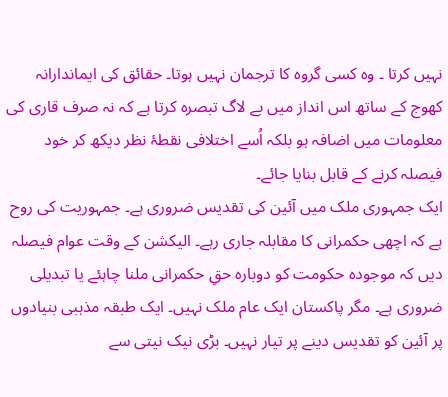نہیں کرتا ۔ وہ کسی گروہ کا ترجمان نہیں ہوتا۔ حقائق کی ایماندارانہ کھوج کے ساتھ اس انداز میں بے لاگ تبصرہ کرتا ہے کہ نہ صرف قاری کی معلومات میں اضافہ ہو بلکہ اُسے اختلافی نقطۂ نظر دیکھ کر خود فیصلہ کرنے کے قابل بنایا جائے۔
ایک جمہوری ملک میں آئین کی تقدیس ضروری ہے۔ جمہوریت کی روح ہے کہ اچھی حکمرانی کا مقابلہ جاری رہے۔ الیکشن کے وقت عوام فیصلہ دیں کہ موجودہ حکومت کو دوبارہ حقِ حکمرانی ملنا چاہئے یا تبدیلی ضروری ہے۔ مگر پاکستان ایک عام ملک نہیں۔ ایک طبقہ مذہبی بنیادوں پر آئین کو تقدیس دینے پر تیار نہیں۔ بڑی نیک نیتی سے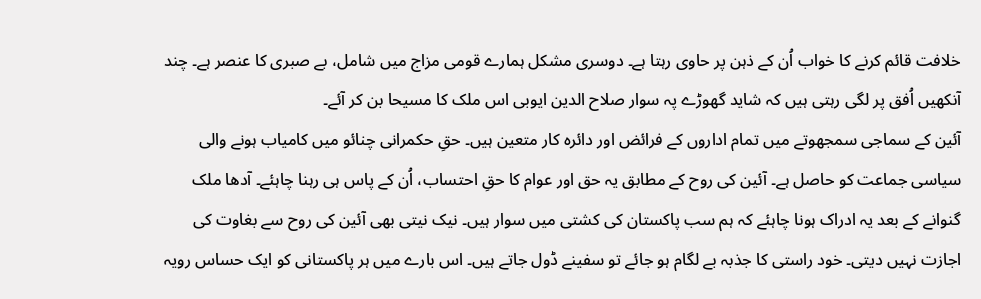خلافت قائم کرنے کا خواب اُن کے ذہن پر حاوی رہتا ہے۔ دوسری مشکل ہمارے قومی مزاج میں شامل، بے صبری کا عنصر ہے۔ چند آنکھیں اُفق پر لگی رہتی ہیں کہ شاید گھوڑے پہ سوار صلاح الدین ایوبی اس ملک کا مسیحا بن کر آئے۔
آئین کے سماجی سمجھوتے میں تمام اداروں کے فرائض اور دائرہ کار متعین ہیں۔ حقِ حکمرانی چنائو میں کامیاب ہونے والی سیاسی جماعت کو حاصل ہے۔ آئین کی روح کے مطابق یہ حق اور عوام کا حقِ احتساب، اُن کے پاس ہی رہنا چاہئے۔ آدھا ملک گنوانے کے بعد یہ ادراک ہونا چاہئے کہ ہم سب پاکستان کی کشتی میں سوار ہیں۔ نیک نیتی بھی آئین کی روح سے بغاوت کی اجازت نہیں دیتی۔ خود راستی کا جذبہ بے لگام ہو جائے تو سفینے ڈول جاتے ہیں۔ اس بارے میں ہر پاکستانی کو ایک حساس رویہ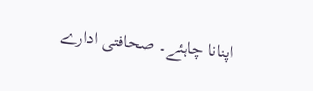اپنانا چاہئے۔ صحافتی ادارے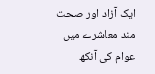ایک آزاد اور صحت مند معاشرے میں عوام کی آنکھ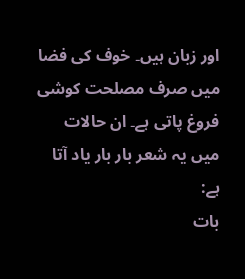اور زبان ہیں۔ خوف کی فضا میں صرف مصلحت کوشی فروغ پاتی ہے۔ ان حالات میں یہ شعر بار بار یاد آتا ہے:
بات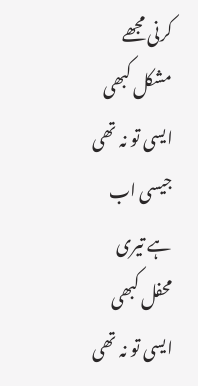کرنی مجھے مشکل کبھی ایسی تو نہ تھی
جیسی اب ہے تیری محفل کبھی ایسی تو نہ تھی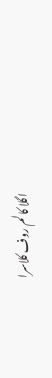اگلا کالم روف کلاسرا